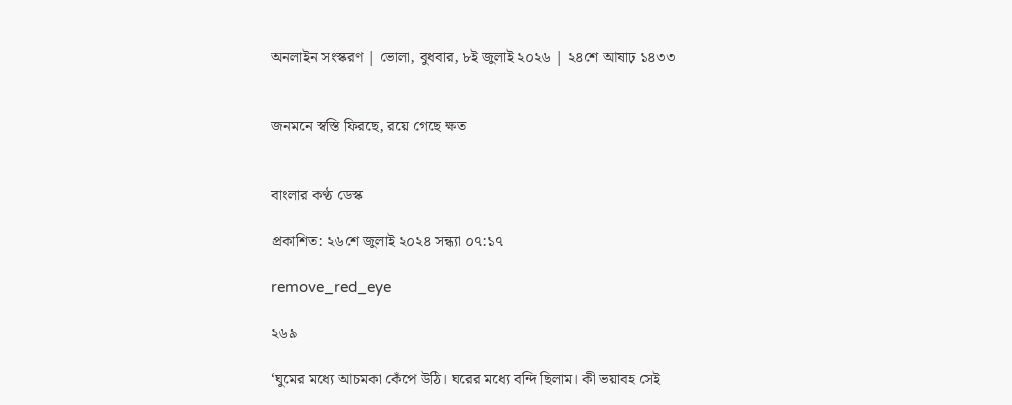অনলাইন সংস্করণ | ভোলা, বুধবার, ৮ই জুলাই ২০২৬ | ২৪শে আষাঢ় ১৪৩৩


জনমনে স্বস্তি ফিরছে, রয়ে গেছে ক্ষত


বাংলার কণ্ঠ ডেস্ক

প্রকাশিত: ২৬শে জুলাই ২০২৪ সন্ধ্যা ০৭:১৭

remove_red_eye

২৬৯

‘ঘুমের মধ্যে আচমকা কেঁপে উঠি। ঘরের মধ্যে বন্দি ছিলাম। কী ভয়াবহ সেই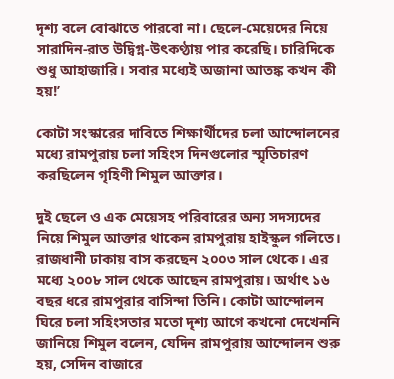দৃশ্য বলে বোঝাতে পারবো না। ছেলে-মেয়েদের নিয়ে সারাদিন-রাত উদ্বিগ্ন-উৎকণ্ঠায় পার করেছি। চারিদিকে শুধু আহাজারি। সবার মধ্যেই অজানা আতঙ্ক কখন কী হয়!’

কোটা সংস্কারের দাবিতে শিক্ষার্থীদের চলা আন্দোলনের মধ্যে রামপুরায় চলা সহিংস দিনগুলোর স্মৃতিচারণ করছিলেন গৃহিণী শিমুল আক্তার।

দুই ছেলে ও এক মেয়েসহ পরিবারের অন্য সদস্যদের নিয়ে শিমুল আক্তার থাকেন রামপুরায় হাইস্কুল গলিতে। রাজধানী ঢাকায় বাস করছেন ২০০৩ সাল থেকে। এর মধ্যে ২০০৮ সাল থেকে আছেন রামপুরায়। অর্থাৎ ১৬ বছর ধরে রামপুরার বাসিন্দা তিনি। কোটা আন্দোলন ঘিরে চলা সহিংসতার মতো দৃশ্য আগে কখনো দেখেননি জানিয়ে শিমুল বলেন, যেদিন রামপুরায় আন্দোলন শুরু হয়, সেদিন বাজারে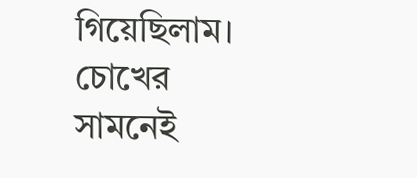গিয়েছিলাম। চোখের সামনেই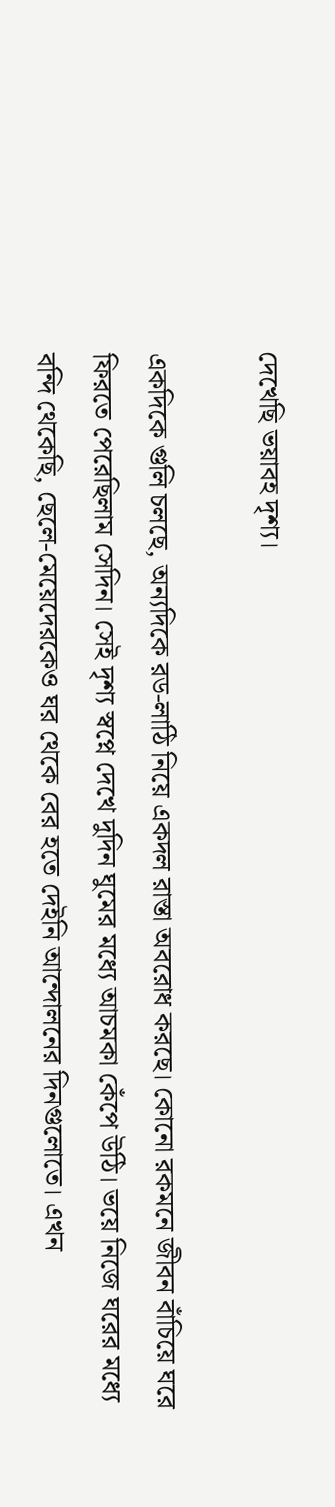দেখেছি ভয়াবহ দৃশ্য।

একদিকে গুলি চলছে, অন্যদিকে রড-লাঠি নিয়ে একদল রাস্তা অবরোধ করছে। কোনো রকমনে জীবন বাঁচিয়ে ঘরে ফিরতে পেরেছিলাম সেদিন। সেই দৃশ্য স্বপ্নে দেখে দুদিন ঘুমের মধ্যে আচমকা কেঁপে উঠি। ভয়ে নিজে ঘরের মধ্যে বন্দি থেকেছি, ছেলে-মেয়েদেরকেও ঘর থেকে বের হতে দেইনি আন্দোলনের দিনগুলোতে। এখন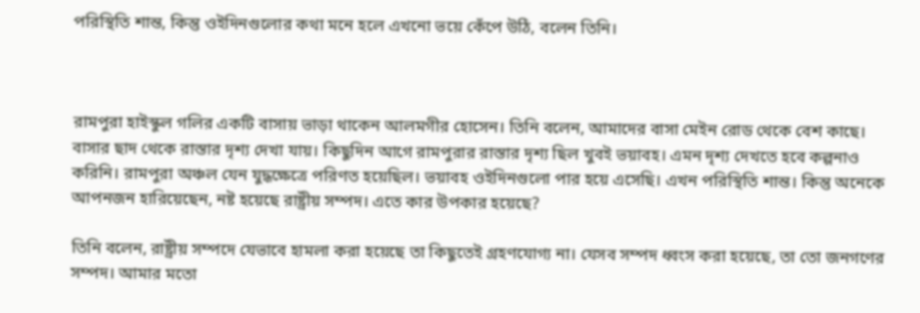পরিস্থিতি শান্ত, কিন্তু ওইদিনগুলোর কথা মনে হলে এখনো ভয়ে কেঁপে উঠি, বলেন তিনি।



রামপুরা হাইস্কুল গলির একটি বাসায় ভাড়া থাকেন আলমগীর হোসেন। তিনি বলেন, আমাদের বাসা মেইন রোড থেকে বেশ কাছে। বাসার ছাদ থেকে রাস্তার দৃশ্য দেখা যায়। কিছুদিন আগে রামপুরার রাস্তার দৃশ্য ছিল খুবই ভয়াবহ। এমন দৃশ্য দেখতে হবে কল্পনাও করিনি। রামপুরা অঞ্চল যেন যুদ্ধক্ষেত্রে পরিণত হয়েছিল। ভয়াবহ ওইদিনগুলো পার হয়ে এসেছি। এখন পরিস্থিতি শান্ত। কিন্তু অনেকে আপনজন হারিয়েছেন, নষ্ট হয়েছে রাষ্ট্রীয় সম্পদ। এতে কার উপকার হয়েছে?

তিনি বলেন, রাষ্ট্রীয় সম্পদে যেভাবে হামলা করা হয়েছে তা কিছুতেই গ্রহণযোগ্য না। যেসব সম্পদ ধ্বংস করা হয়েছে, তা তো জনগণের সম্পদ। আমার মতো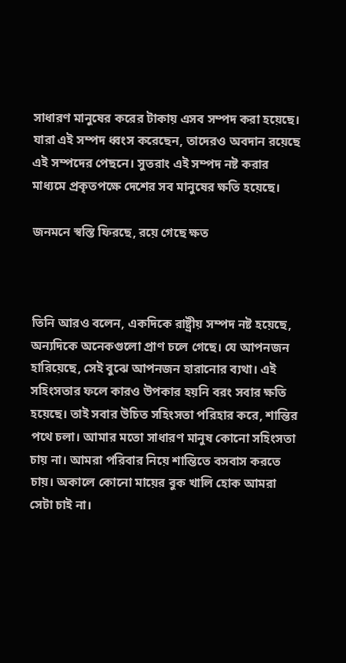সাধারণ মানুষের করের টাকায় এসব সম্পদ করা হয়েছে। যারা এই সম্পদ ধ্বংস করেছেন, তাদেরও অবদান রয়েছে এই সম্পদের পেছনে। সুতরাং এই সম্পদ নষ্ট করার মাধ্যমে প্রকৃতপক্ষে দেশের সব মানুষের ক্ষতি হয়েছে।

জনমনে স্বস্তি ফিরছে, রয়ে গেছে ক্ষত



তিনি আরও বলেন, একদিকে রাষ্ট্রীয় সম্পদ নষ্ট হয়েছে, অন্যদিকে অনেকগুলো প্রাণ চলে গেছে। যে আপনজন হারিয়েছে, সেই বুঝে আপনজন হারানোর ব্যথা। এই সহিংসতার ফলে কারও উপকার হয়নি বরং সবার ক্ষতি হয়েছে। তাই সবার উচিত সহিংসতা পরিহার করে, শান্তির পথে চলা। আমার মতো সাধারণ মানুষ কোনো সহিংসতা চায় না। আমরা পরিবার নিয়ে শান্তিতে বসবাস করতে চায়। অকালে কোনো মায়ের বুক খালি হোক আমরা সেটা চাই না।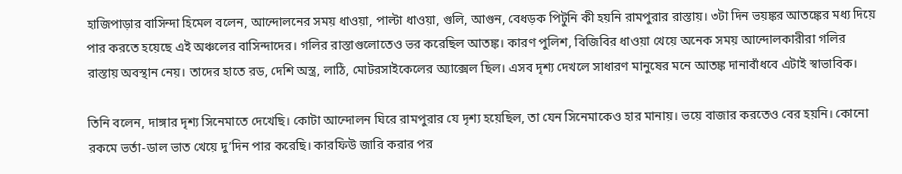হাজিপাড়ার বাসিন্দা হিমেল বলেন, আন্দোলনের সময় ধাওয়া, পাল্টা ধাওয়া, গুলি, আগুন, বেধড়ক পিটুনি কী হয়নি রামপুরার রাস্তায়। ৩টা দিন ভয়ঙ্কর আতঙ্কের মধ্য দিয়ে পার করতে হয়েছে এই অঞ্চলের বাসিন্দাদের। গলির রাস্তাগুলোতেও ভর করেছিল আতঙ্ক। কারণ পুলিশ, বিজিবির ধাওয়া খেয়ে অনেক সময় আন্দোলকারীরা গলির রাস্তায় অবস্থান নেয়। তাদের হাতে রড, দেশি অস্ত্র, লাঠি, মোটরসাইকেলের অ্যাক্সেল ছিল। এসব দৃশ্য দেখলে সাধারণ মানুষের মনে আতঙ্ক দানাবাঁধবে এটাই স্বাভাবিক।

তিনি বলেন, দাঙ্গার দৃশ্য সিনেমাতে দেখেছি। কোটা আন্দোলন ঘিরে রামপুরার যে দৃশ্য হয়েছিল, তা যেন সিনেমাকেও হার মানায়। ভয়ে বাজার করতেও বের হয়নি। কোনো রকমে ভর্তা-ডাল ভাত খেয়ে দু’দিন পার করেছি। কারফিউ জারি করার পর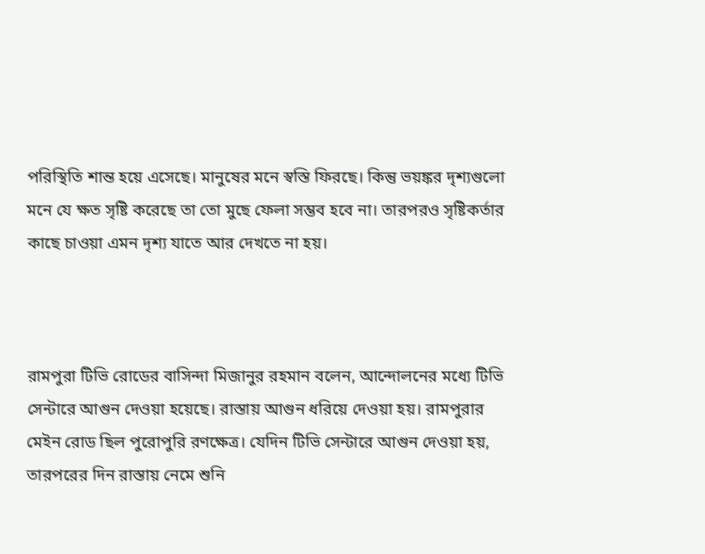পরিস্থিতি শান্ত হয়ে এসেছে। মানুষের মনে স্বস্তি ফিরছে। কিন্তু ভয়ঙ্কর দৃশ্যগুলো মনে যে ক্ষত সৃষ্টি করেছে তা তো মুছে ফেলা সম্ভব হবে না। তারপরও সৃষ্টিকর্তার কাছে চাওয়া এমন দৃশ্য যাতে আর দেখতে না হয়।



রামপুরা টিভি রোডের বাসিন্দা মিজানুর রহমান বলেন, আন্দোলনের মধ্যে টিভি সেন্টারে আগুন দেওয়া হয়েছে। রাস্তায় আগুন ধরিয়ে দেওয়া হয়। রামপুরার মেইন রোড ছিল পুরোপুরি রণক্ষেত্র। যেদিন টিভি সেন্টারে আগুন দেওয়া হয়, তারপরের দিন রাস্তায় নেমে শুনি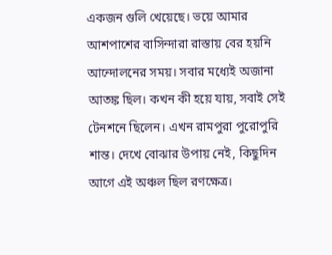একজন গুলি খেয়েছে। ভয়ে আমার আশপাশের বাসিন্দারা রাস্তায় বের হয়নি আন্দোলনের সময়। সবার মধ্যেই অজানা আতঙ্ক ছিল। কখন কী হয়ে যায়, সবাই সেই টেনশনে ছিলেন। এখন রামপুরা পুরোপুরি শান্ত। দেখে বোঝার উপায় নেই, কিছুদিন আগে এই অঞ্চল ছিল রণক্ষেত্র।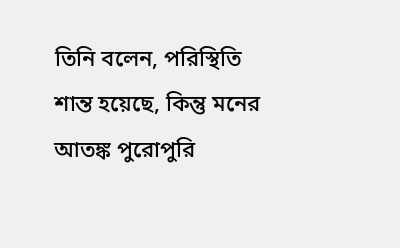তিনি বলেন, পরিস্থিতি শান্ত হয়েছে, কিন্তু মনের আতঙ্ক পুরোপুরি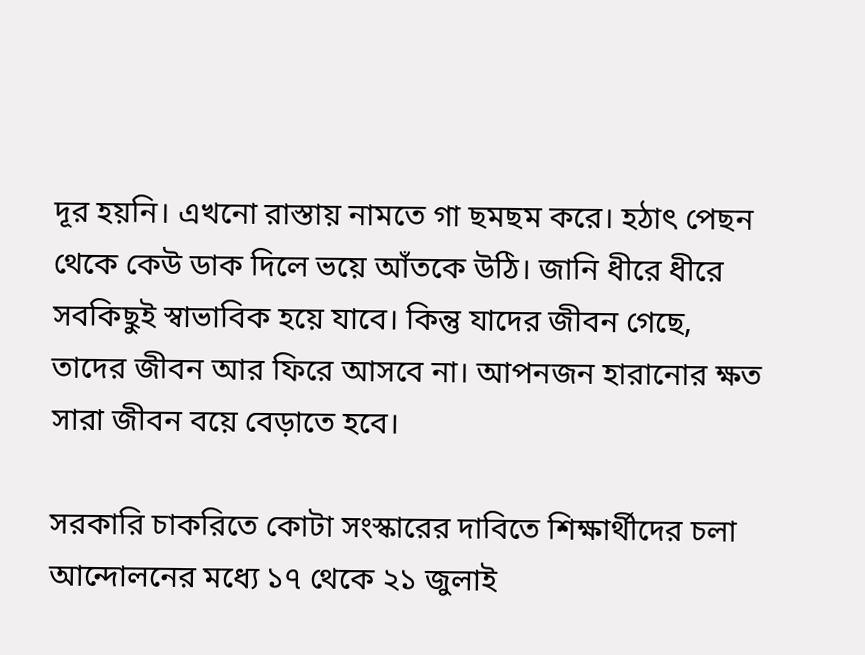দূর হয়নি। এখনো রাস্তায় নামতে গা ছমছম করে। হঠাৎ পেছন থেকে কেউ ডাক দিলে ভয়ে আঁতকে উঠি। জানি ধীরে ধীরে সবকিছুই স্বাভাবিক হয়ে যাবে। কিন্তু যাদের জীবন গেছে, তাদের জীবন আর ফিরে আসবে না। আপনজন হারানোর ক্ষত সারা জীবন বয়ে বেড়াতে হবে।

সরকারি চাকরিতে কোটা সংস্কারের দাবিতে শিক্ষার্থীদের চলা আন্দোলনের মধ্যে ১৭ থেকে ২১ জুলাই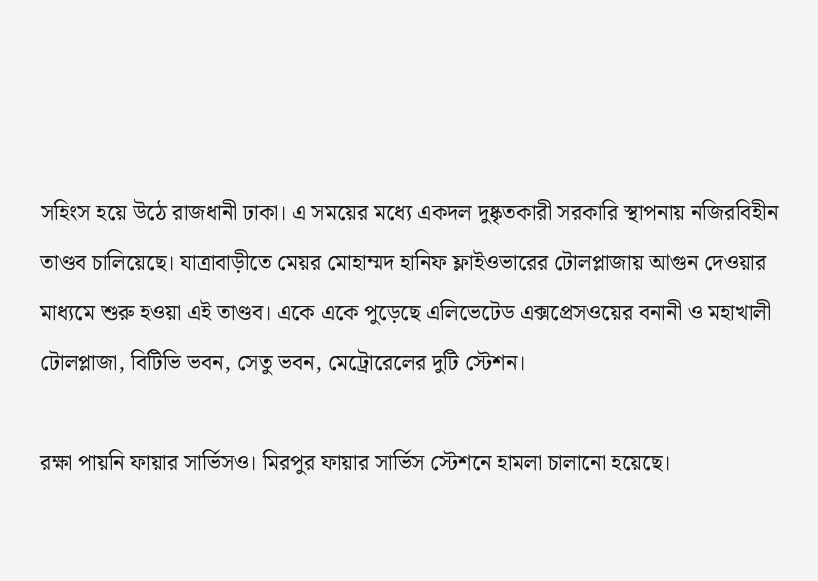সহিংস হয়ে উঠে রাজধানী ঢাকা। এ সময়ের মধ্যে একদল দুষ্কৃতকারী সরকারি স্থাপনায় নজিরবিহীন তাণ্ডব চালিয়েছে। যাত্রাবাড়ীতে মেয়র মোহাম্মদ হানিফ ফ্লাইওভারের টোলপ্লাজায় আগুন দেওয়ার মাধ্যমে শুরু হওয়া এই তাণ্ডব। একে একে পুড়েছে এলিভেটেড এক্সপ্রেসওয়ের বনানী ও মহাখালী টোলপ্লাজা, বিটিভি ভবন, সেতু ভবন, মেট্রোরেলের দুটি স্টেশন।

রক্ষা পায়নি ফায়ার সার্ভিসও। মিরপুর ফায়ার সার্ভিস স্টেশনে হামলা চালানো হয়েছে।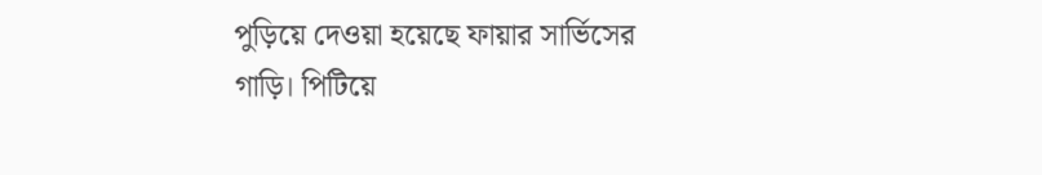পুড়িয়ে দেওয়া হয়েছে ফায়ার সার্ভিসের গাড়ি। পিটিয়ে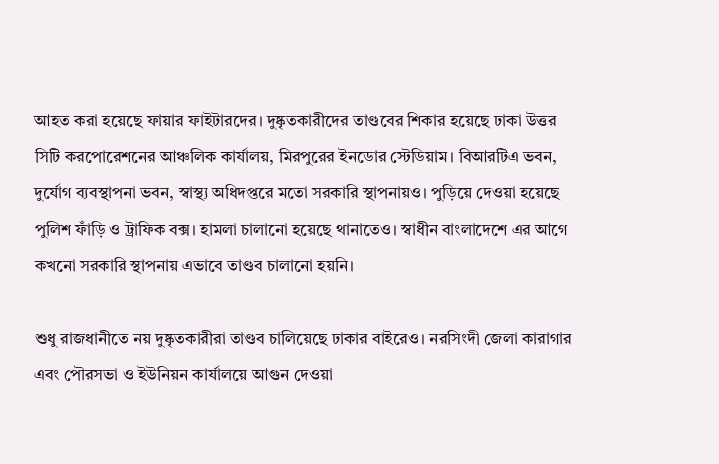আহত করা হয়েছে ফায়ার ফাইটারদের। দুষ্কৃতকারীদের তাণ্ডবের শিকার হয়েছে ঢাকা উত্তর সিটি করপোরেশনের আঞ্চলিক কার্যালয়, মিরপুরের ইনডোর স্টেডিয়াম। বিআরটিএ ভবন, দুর্যোগ ব্যবস্থাপনা ভবন, স্বাস্থ্য অধিদপ্তরে মতো সরকারি স্থাপনায়ও। পুড়িয়ে দেওয়া হয়েছে পুলিশ ফাঁড়ি ও ট্রাফিক বক্স। হামলা চালানো হয়েছে থানাতেও। স্বাধীন বাংলাদেশে এর আগে কখনো সরকারি স্থাপনায় এভাবে তাণ্ডব চালানো হয়নি।

শুধু রাজধানীতে নয় দুষ্কৃতকারীরা তাণ্ডব চালিয়েছে ঢাকার বাইরেও। নরসিংদী জেলা কারাগার এবং পৌরসভা ও ইউনিয়ন কার্যালয়ে আগুন দেওয়া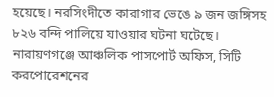হয়েছে। নরসিংদীতে কারাগার ভেঙে ৯ জন জঙ্গিসহ ৮২৬ বন্দি পালিয়ে যাওয়ার ঘটনা ঘটেছে। নারায়ণগঞ্জে আঞ্চলিক পাসপোর্ট অফিস, সিটি করপোরেশনের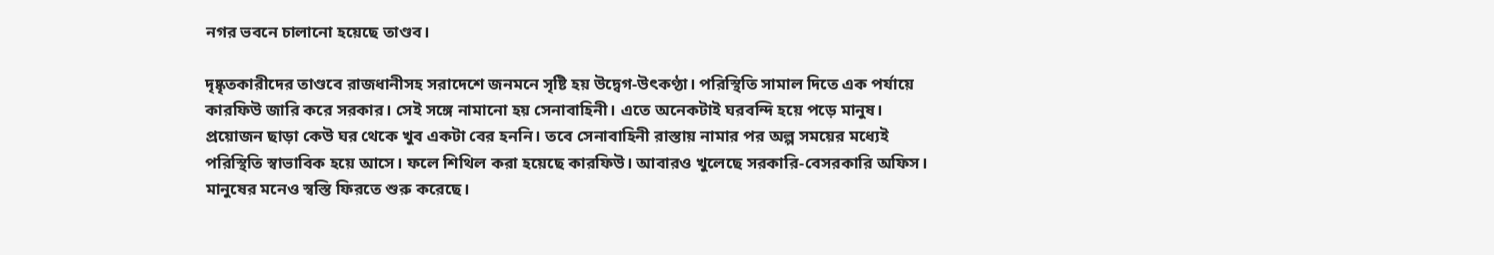নগর ভবনে চালানো হয়েছে তাণ্ডব।

দৃষ্কৃতকারীদের তাণ্ডবে রাজধানীসহ সরাদেশে জনমনে সৃষ্টি হয় উদ্বেগ-উৎকণ্ঠা। পরিস্থিতি সামাল দিতে এক পর্যায়ে কারফিউ জারি করে সরকার। সেই সঙ্গে নামানো হয় সেনাবাহিনী। এতে অনেকটাই ঘরবন্দি হয়ে পড়ে মানুষ। প্রয়োজন ছাড়া কেউ ঘর থেকে খুব একটা বের হননি। তবে সেনাবাহিনী রাস্তায় নামার পর অল্প সময়ের মধ্যেই পরিস্থিতি স্বাভাবিক হয়ে আসে। ফলে শিথিল করা হয়েছে কারফিউ। আবারও খুলেছে সরকারি-বেসরকারি অফিস। মানুষের মনেও স্বস্তি ফিরতে শুরু করেছে।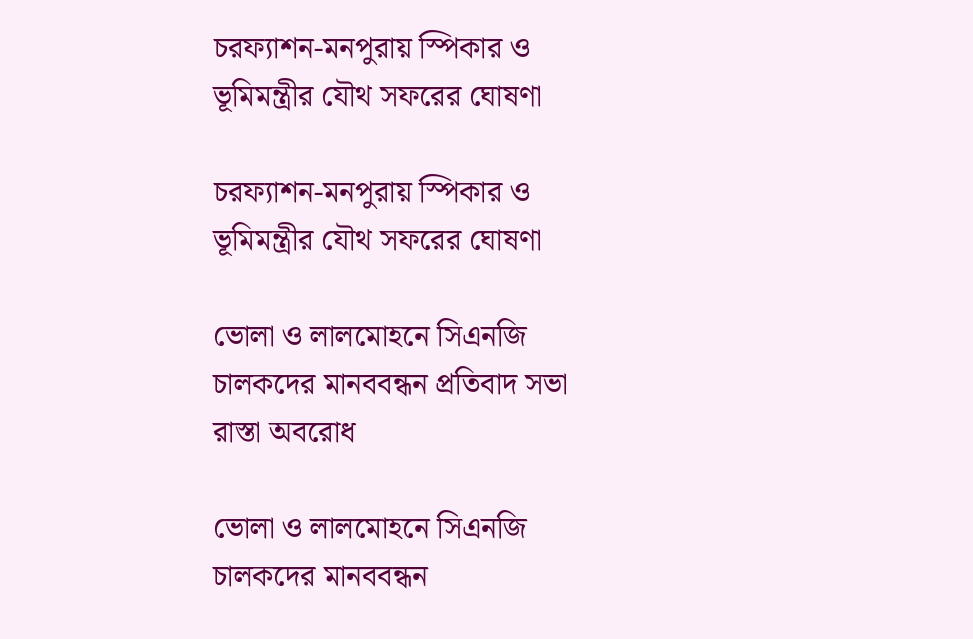চরফ্যাশন-মনপুরায় স্পিকার ও ভূমিমন্ত্রীর যৌথ সফরের ঘোষণা

চরফ্যাশন-মনপুরায় স্পিকার ও ভূমিমন্ত্রীর যৌথ সফরের ঘোষণা

ভোলা ও লালমোহনে সিএনজি চালকদের মানববন্ধন প্রতিবাদ সভা রাস্তা অবরোধ

ভোলা ও লালমোহনে সিএনজি চালকদের মানববন্ধন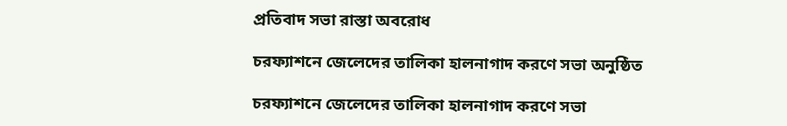প্রতিবাদ সভা রাস্তা অবরোধ

চরফ্যাশনে জেলেদের তালিকা হালনাগাদ করণে সভা অনুষ্ঠিত

চরফ্যাশনে জেলেদের তালিকা হালনাগাদ করণে সভা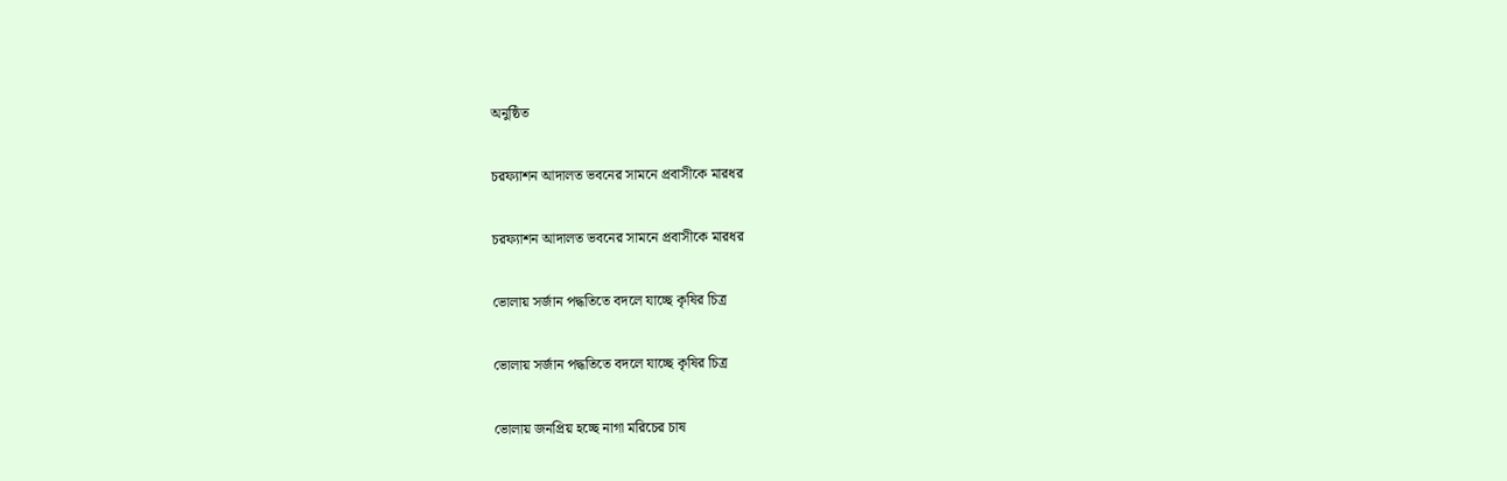অনুষ্ঠিত

চরফ্যাশন আদালত ভবনের সামনে প্রবাসীকে মারধর

চরফ্যাশন আদালত ভবনের সামনে প্রবাসীকে মারধর

ভোলায় সর্জান পদ্ধতিতে বদলে যাচ্ছে কৃষির চিত্র

ভোলায় সর্জান পদ্ধতিতে বদলে যাচ্ছে কৃষির চিত্র

ভোলায় জনপ্রিয় হচ্ছে নাগা মরিচের চাষ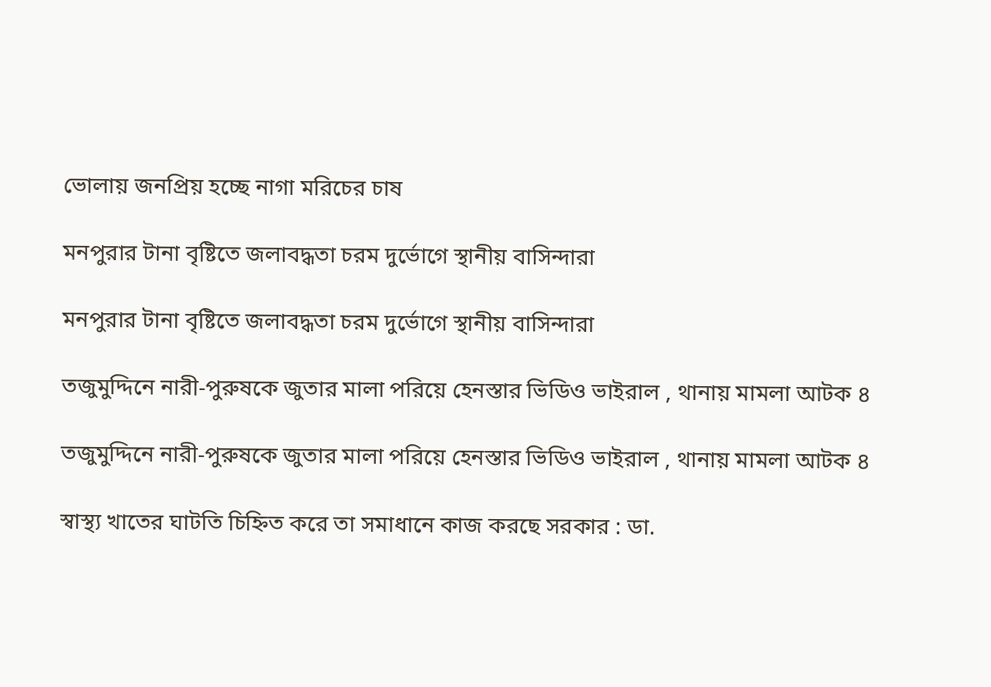ভোলায় জনপ্রিয় হচ্ছে নাগা মরিচের চাষ

মনপুরার টানা বৃষ্টিতে জলাবদ্ধতা চরম দুর্ভোগে স্থানীয় বাসিন্দারা

মনপুরার টানা বৃষ্টিতে জলাবদ্ধতা চরম দুর্ভোগে স্থানীয় বাসিন্দারা

তজুমুদ্দিনে নারী-পুরুষকে জুতার মালা পরিয়ে হেনস্তার ভিডিও ভাইরাল , থানায় মামলা আটক ৪

তজুমুদ্দিনে নারী-পুরুষকে জুতার মালা পরিয়ে হেনস্তার ভিডিও ভাইরাল , থানায় মামলা আটক ৪

স্বাস্থ্য খাতের ঘাটতি চিহ্নিত করে তা সমাধানে কাজ করছে সরকার : ডা.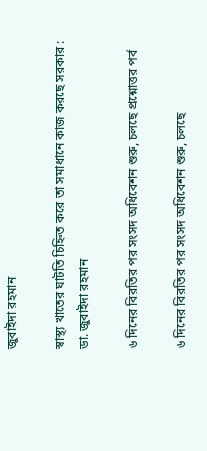জুবাইদা রহমান

স্বাস্থ্য খাতের ঘাটতি চিহ্নিত করে তা সমাধানে কাজ করছে সরকার : ডা. জুবাইদা রহমান

৬ দিনের বিরতির পর সংসদ অধিবেশন শুরু, চলছে প্রশ্নোত্তর পর্ব

৬ দিনের বিরতির পর সংসদ অধিবেশন শুরু, চলছে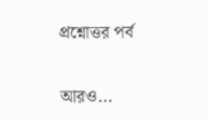প্রশ্নোত্তর পর্ব

আরও...